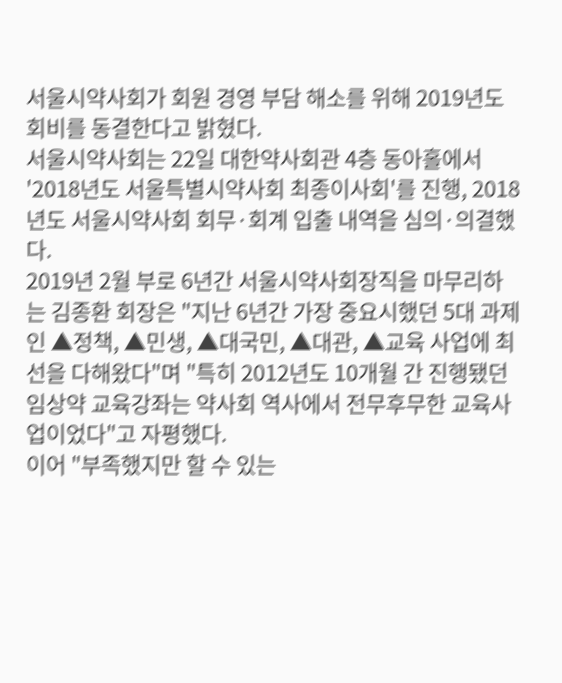서울시약사회가 회원 경영 부담 해소를 위해 2019년도 회비를 동결한다고 밝혔다.
서울시약사회는 22일 대한약사회관 4층 동아홀에서 '2018년도 서울특별시약사회 최종이사회'를 진행, 2018년도 서울시약사회 회무·회계 입출 내역을 심의·의결했다.
2019년 2월 부로 6년간 서울시약사회장직을 마무리하는 김종환 회장은 "지난 6년간 가장 중요시했던 5대 과제인 ▲정책, ▲민생, ▲대국민, ▲대관, ▲교육 사업에 최선을 다해왔다"며 "특히 2012년도 10개월 간 진행됐던 임상약 교육강좌는 약사회 역사에서 전무후무한 교육사업이었다"고 자평했다.
이어 "부족했지만 할 수 있는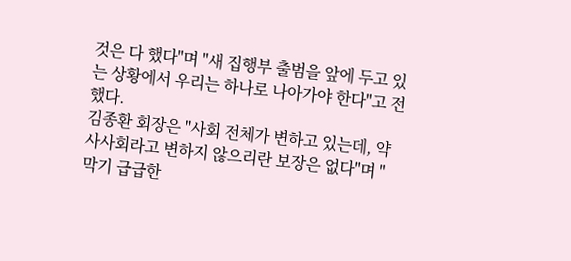것은 다 했다"며 "새 집행부 출범을 앞에 두고 있는 상황에서 우리는 하나로 나아가야 한다"고 전했다.
김종환 회장은 "사회 전체가 변하고 있는데, 약사사회라고 변하지 않으리란 보장은 없다"며 "막기 급급한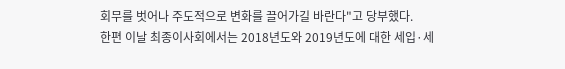회무를 벗어나 주도적으로 변화를 끌어가길 바란다"고 당부했다.
한편 이날 최종이사회에서는 2018년도와 2019년도에 대한 세입·세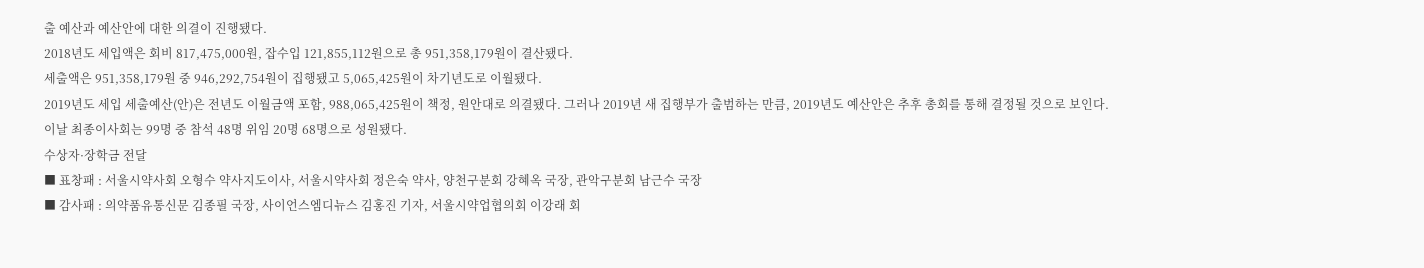출 예산과 예산안에 대한 의결이 진행됐다.
2018년도 세입액은 회비 817,475,000원, 잡수입 121,855,112원으로 총 951,358,179원이 결산됐다.
세출액은 951,358,179원 중 946,292,754원이 집행됐고 5,065,425원이 차기년도로 이월됐다.
2019년도 세입 세출예산(안)은 전년도 이월금액 포함, 988,065,425원이 책정, 원안대로 의결됐다. 그러나 2019년 새 집행부가 출범하는 만큼, 2019년도 예산안은 추후 총회를 통해 결정될 것으로 보인다.
이날 최종이사회는 99명 중 참석 48명 위임 20명 68명으로 성원됐다.
수상자·장학금 전달
■ 표창패 : 서울시약사회 오형수 약사지도이사, 서울시약사회 정은숙 약사, 양천구분회 강혜옥 국장, 관악구분회 남근수 국장
■ 감사패 : 의약품유통신문 김종필 국장, 사이언스엠디뉴스 김홍진 기자, 서울시약업협의회 이강래 회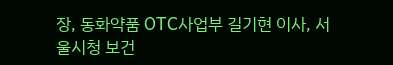장, 동화약품 OTC사업부 길기현 이사, 서울시청 보건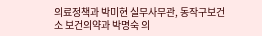의료정책과 박미현 실무사무관, 동작구보건소 보건의약과 박명숙 의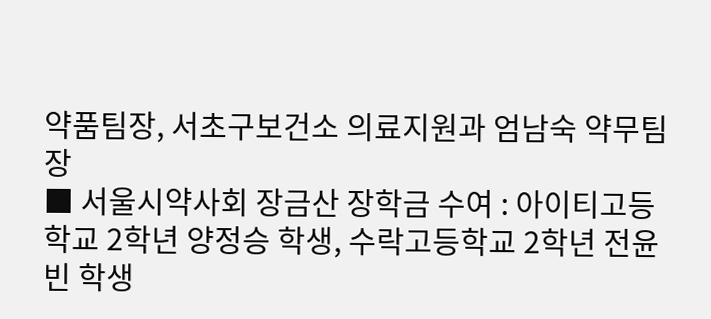약품팀장, 서초구보건소 의료지원과 엄남숙 약무팀장
■ 서울시약사회 장금산 장학금 수여 : 아이티고등학교 2학년 양정승 학생, 수락고등학교 2학년 전윤빈 학생